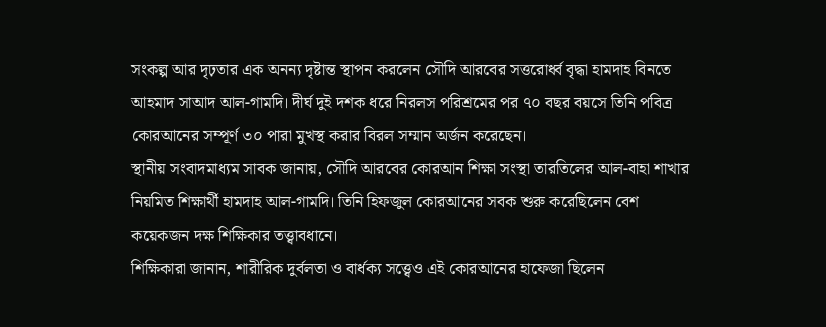সংকল্প আর দৃঢ়তার এক অনন্য দৃষ্টান্ত স্থাপন করলেন সৌদি আরবের সত্তরোর্ধ্ব বৃদ্ধা হামদাহ বিনতে আহমাদ সাআদ আল-গামদি। দীর্ঘ দুই দশক ধরে নিরলস পরিশ্রমের পর ৭০ বছর বয়সে তিনি পবিত্র কোরআনের সম্পূর্ণ ৩০ পারা মুখস্থ করার বিরল সম্মান অর্জন করেছেন।
স্থানীয় সংবাদমাধ্যম সাবক জানায়, সৌদি আরবের কোরআন শিক্ষা সংস্থা তারতিলের আল-বাহা শাখার নিয়মিত শিক্ষার্থী হামদাহ আল-গামদি। তিনি হিফজুল কোরআনের সবক শুরু করেছিলেন বেশ কয়েকজন দক্ষ শিক্ষিকার তত্ত্বাবধানে।
শিক্ষিকারা জানান, শারীরিক দুর্বলতা ও বার্ধক্য সত্ত্বেও এই কোরআনের হাফেজা ছিলেন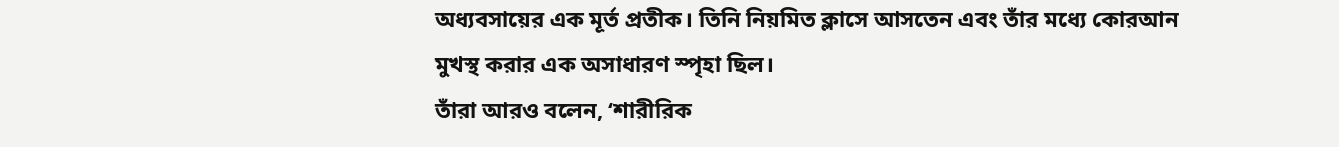অধ্যবসায়ের এক মূর্ত প্রতীক। তিনি নিয়মিত ক্লাসে আসতেন এবং তাঁর মধ্যে কোরআন মুখস্থ করার এক অসাধারণ স্পৃহা ছিল।
তাঁরা আরও বলেন, ‘শারীরিক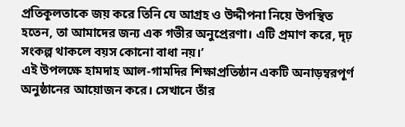প্রতিকূলতাকে জয় করে তিনি যে আগ্রহ ও উদ্দীপনা নিয়ে উপস্থিত হতেন, তা আমাদের জন্য এক গভীর অনুপ্রেরণা। এটি প্রমাণ করে, দৃঢ় সংকল্প থাকলে বয়স কোনো বাধা নয়।’
এই উপলক্ষে হামদাহ আল-গামদির শিক্ষাপ্রতিষ্ঠান একটি অনাড়ম্বরপূর্ণ অনুষ্ঠানের আয়োজন করে। সেখানে তাঁর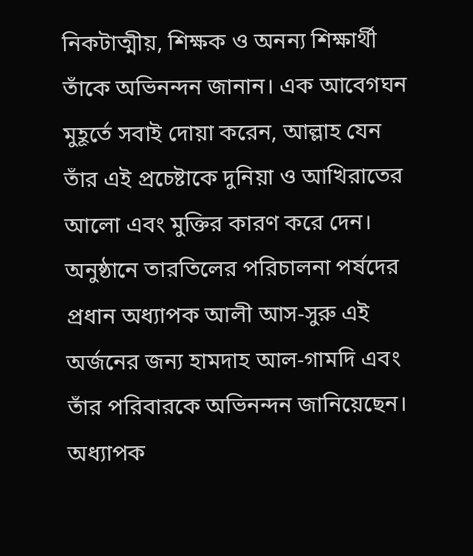নিকটাত্মীয়, শিক্ষক ও অনন্য শিক্ষার্থী তাঁকে অভিনন্দন জানান। এক আবেগঘন মুহূর্তে সবাই দোয়া করেন, আল্লাহ যেন তাঁর এই প্রচেষ্টাকে দুনিয়া ও আখিরাতের আলো এবং মুক্তির কারণ করে দেন।
অনুষ্ঠানে তারতিলের পরিচালনা পর্ষদের প্রধান অধ্যাপক আলী আস-সুরু এই অর্জনের জন্য হামদাহ আল-গামদি এবং তাঁর পরিবারকে অভিনন্দন জানিয়েছেন।
অধ্যাপক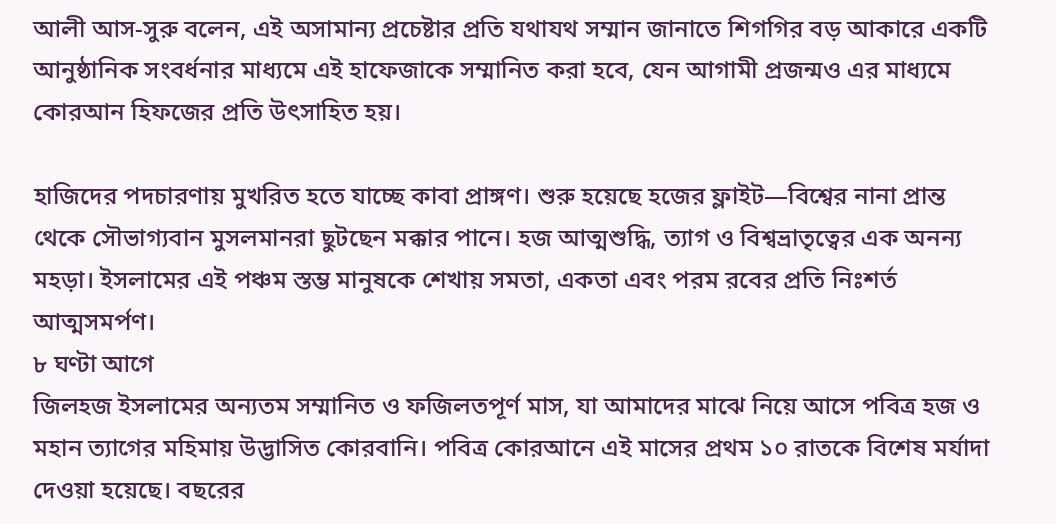আলী আস-সুরু বলেন, এই অসামান্য প্রচেষ্টার প্রতি যথাযথ সম্মান জানাতে শিগগির বড় আকারে একটি আনুষ্ঠানিক সংবর্ধনার মাধ্যমে এই হাফেজাকে সম্মানিত করা হবে, যেন আগামী প্রজন্মও এর মাধ্যমে কোরআন হিফজের প্রতি উৎসাহিত হয়।

হাজিদের পদচারণায় মুখরিত হতে যাচ্ছে কাবা প্রাঙ্গণ। শুরু হয়েছে হজের ফ্লাইট—বিশ্বের নানা প্রান্ত থেকে সৌভাগ্যবান মুসলমানরা ছুটছেন মক্কার পানে। হজ আত্মশুদ্ধি, ত্যাগ ও বিশ্বভ্রাতৃত্বের এক অনন্য মহড়া। ইসলামের এই পঞ্চম স্তম্ভ মানুষকে শেখায় সমতা, একতা এবং পরম রবের প্রতি নিঃশর্ত আত্মসমর্পণ।
৮ ঘণ্টা আগে
জিলহজ ইসলামের অন্যতম সম্মানিত ও ফজিলতপূর্ণ মাস, যা আমাদের মাঝে নিয়ে আসে পবিত্র হজ ও মহান ত্যাগের মহিমায় উদ্ভাসিত কোরবানি। পবিত্র কোরআনে এই মাসের প্রথম ১০ রাতকে বিশেষ মর্যাদা দেওয়া হয়েছে। বছরের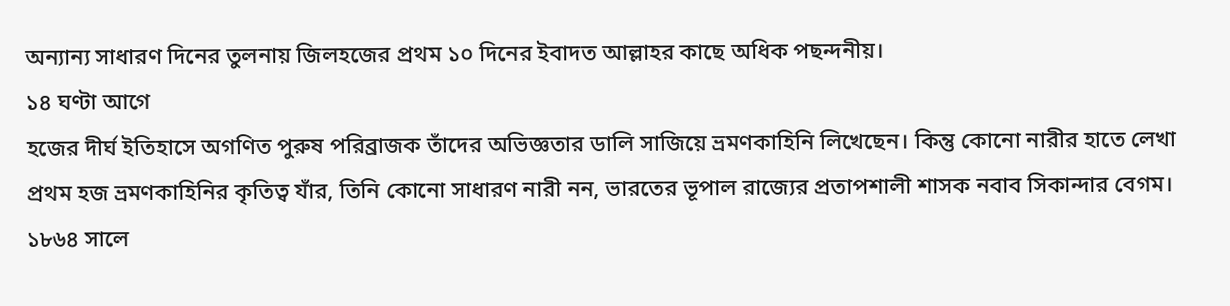অন্যান্য সাধারণ দিনের তুলনায় জিলহজের প্রথম ১০ দিনের ইবাদত আল্লাহর কাছে অধিক পছন্দনীয়।
১৪ ঘণ্টা আগে
হজের দীর্ঘ ইতিহাসে অগণিত পুরুষ পরিব্রাজক তাঁদের অভিজ্ঞতার ডালি সাজিয়ে ভ্রমণকাহিনি লিখেছেন। কিন্তু কোনো নারীর হাতে লেখা প্রথম হজ ভ্রমণকাহিনির কৃতিত্ব যাঁর, তিনি কোনো সাধারণ নারী নন, ভারতের ভূপাল রাজ্যের প্রতাপশালী শাসক নবাব সিকান্দার বেগম। ১৮৬৪ সালে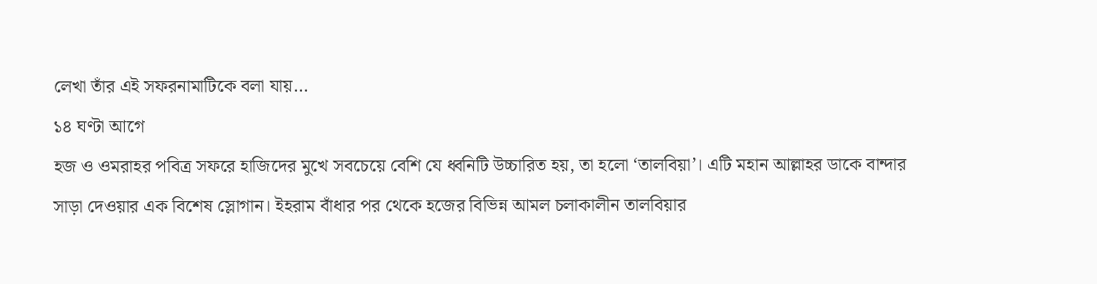লেখা তাঁর এই সফরনামাটিকে বলা যায়...
১৪ ঘণ্টা আগে
হজ ও ওমরাহর পবিত্র সফরে হাজিদের মুখে সবচেয়ে বেশি যে ধ্বনিটি উচ্চারিত হয়, তা হলো ‘তালবিয়া’। এটি মহান আল্লাহর ডাকে বান্দার সাড়া দেওয়ার এক বিশেষ স্লোগান। ইহরাম বাঁধার পর থেকে হজের বিভিন্ন আমল চলাকালীন তালবিয়ার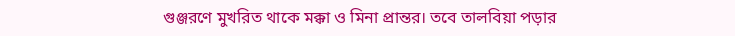গুঞ্জরণে মুখরিত থাকে মক্কা ও মিনা প্রান্তর। তবে তালবিয়া পড়ার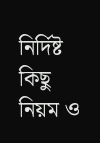নির্দিষ্ট কিছু নিয়ম ও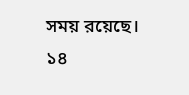সময় রয়েছে।
১৪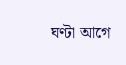ঘণ্টা আগে